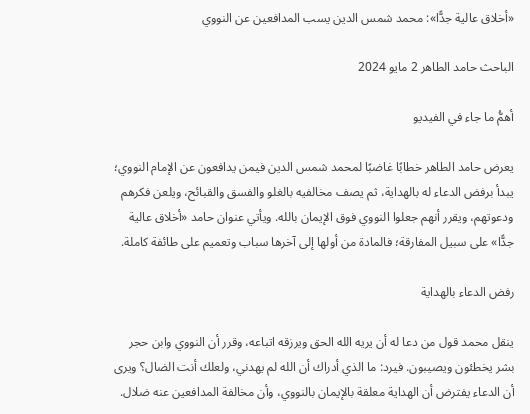«أخلاق عالية جدًّا»: محمد شمس الدين يسب المدافعين عن النووي

الباحث حامد الطاهر 2 مايو 2024

أهمُّ ما جاء في الفيديو

يعرض حامد الطاهر خطابًا غاضبًا لمحمد شمس الدين فيمن يدافعون عن الإمام النووي؛ يبدأ برفض الدعاء له بالهداية، ثم يصف مخالفيه بالغلو والفسق والقبائح، ويلعن فكرهم ودعوتهم، ويقرر أنهم جعلوا النووي فوق الإيمان بالله. ويأتي عنوان حامد «أخلاق عالية جدًّا» على سبيل المفارقة؛ فالمادة من أولها إلى آخرها سباب وتعميم على طائفة كاملة.

رفض الدعاء بالهداية

ينقل محمد قول من دعا له أن يريه الله الحق ويرزقه اتباعه، وقرر أن النووي وابن حجر بشر يخطئون ويصيبون. فيرد: ما الذي أدراك أن الله لم يهدني، ولعلك أنت الضال؟ ويرى أن الدعاء يفترض أن الهداية معلقة بالإيمان بالنووي، وأن مخالفة المدافعين عنه ضلال.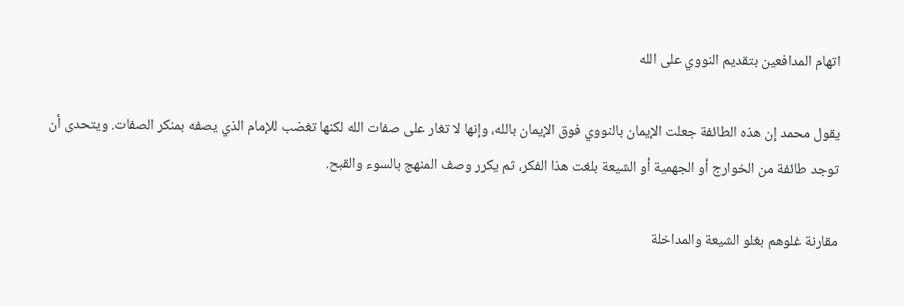اتهام المدافعين بتقديم النووي على الله

يقول محمد إن هذه الطائفة جعلت الإيمان بالنووي فوق الإيمان بالله، وإنها لا تغار على صفات الله لكنها تغضب للإمام الذي يصفه بمنكر الصفات. ويتحدى أن توجد طائفة من الخوارج أو الجهمية أو الشيعة بلغت هذا الفكر، ثم يكرر وصف المنهج بالسوء والقبح.

مقارنة غلوهم بغلو الشيعة والمداخلة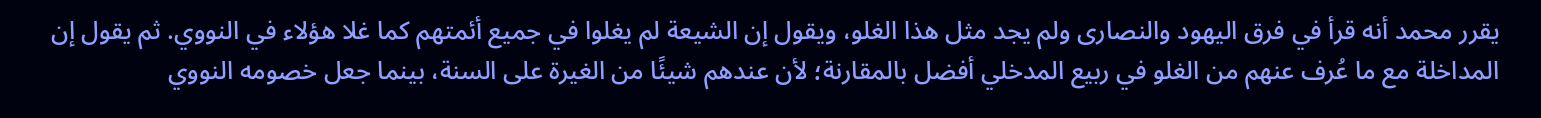يقرر محمد أنه قرأ في فرق اليهود والنصارى ولم يجد مثل هذا الغلو، ويقول إن الشيعة لم يغلوا في جميع أئمتهم كما غلا هؤلاء في النووي. ثم يقول إن المداخلة مع ما عُرف عنهم من الغلو في ربيع المدخلي أفضل بالمقارنة؛ لأن عندهم شيئًا من الغيرة على السنة، بينما جعل خصومه النووي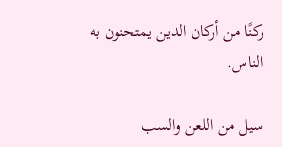ركنًا من أركان الدين يمتحنون به الناس.

سيل من اللعن والسب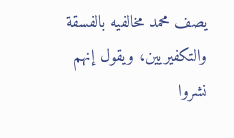يصف محمد مخالفيه بالفسقة والتكفيريين، ويقول إنهم نشروا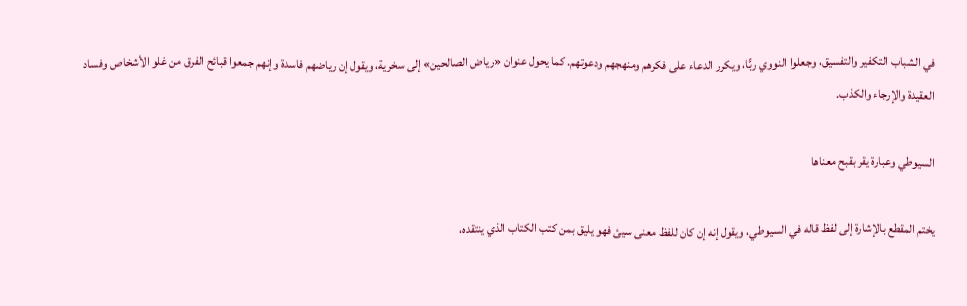في الشباب التكفير والتفسيق، وجعلوا النووي ربًّا، ويكرر الدعاء على فكرهم ومنهجهم ودعوتهم. كما يحول عنوان «رياض الصالحين» إلى سخرية، ويقول إن رياضهم فاسدة وإنهم جمعوا قبائح الفرق من غلو الأشخاص وفساد العقيدة والإرجاء والكذب.

السيوطي وعبارة يقر بقبح معناها

يختم المقطع بالإشارة إلى لفظ قاله في السيوطي، ويقول إنه إن كان للفظ معنى سيئ فهو يليق بمن كتب الكتاب الذي ينتقده،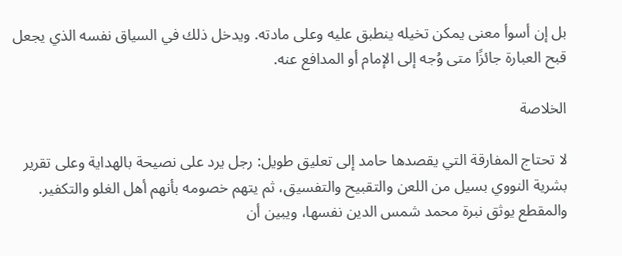بل إن أسوأ معنى يمكن تخيله ينطبق عليه وعلى مادته. ويدخل ذلك في السياق نفسه الذي يجعل قبح العبارة جائزًا متى وُجه إلى الإمام أو المدافع عنه.

الخلاصة

لا تحتاج المفارقة التي يقصدها حامد إلى تعليق طويل: رجل يرد على نصيحة بالهداية وعلى تقرير بشرية النووي بسيل من اللعن والتقبيح والتفسيق، ثم يتهم خصومه بأنهم أهل الغلو والتكفير. والمقطع يوثق نبرة محمد شمس الدين نفسها، ويبين أن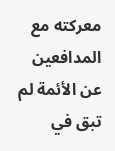معركته مع المدافعين عن الأئمة لم تبق في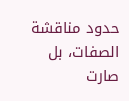حدود مناقشة الصفات، بل صارت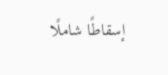إسقاطًا شاملًا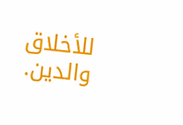للأخلاق والدين.